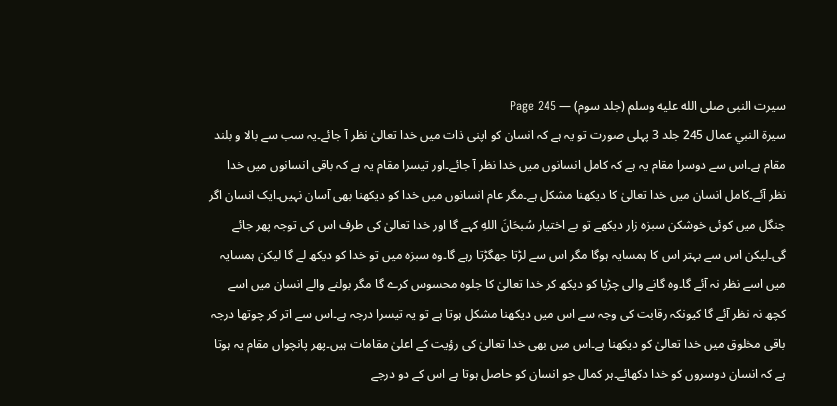سیرت النبی صلى الله عليه وسلم (جلد سوم) — Page 245
سيرة النبي عمال 245 جلد 3 پہلی صورت تو یہ ہے کہ انسان کو اپنی ذات میں خدا تعالیٰ نظر آ جائے۔یہ سب سے بالا و بلند مقام ہے۔اس سے دوسرا مقام یہ ہے کہ کامل انسانوں میں خدا نظر آ جائے۔اور تیسرا مقام یہ ہے کہ باقی انسانوں میں خدا نظر آئے۔کامل انسان میں خدا تعالیٰ کا دیکھنا مشکل ہے۔مگر عام انسانوں میں خدا کو دیکھنا بھی آسان نہیں۔ایک انسان اگر جنگل میں کوئی خوشکن سبزہ زار دیکھے تو بے اختیار سُبحَانَ اللهِ کہے گا اور خدا تعالیٰ کی طرف اس کی توجہ پھر جائے گی۔لیکن اس سے بہتر اس کا ہمسایہ ہوگا مگر اس سے لڑتا جھگڑتا رہے گا۔وہ سبزہ میں تو خدا کو دیکھ لے گا لیکن ہمسایہ میں اسے نظر نہ آئے گا۔وہ گانے والی چڑیا کو دیکھ کر خدا تعالیٰ کا جلوہ محسوس کرے گا مگر بولنے والے انسان میں اسے کچھ نہ نظر آئے گا کیونکہ رقابت کی وجہ سے اس میں دیکھنا مشکل ہوتا ہے تو یہ تیسرا درجہ ہے۔اس سے اتر کر چوتھا درجہ باقی مخلوق میں خدا تعالیٰ کو دیکھنا ہے۔اس میں بھی خدا تعالیٰ کی رؤیت کے اعلیٰ مقامات ہیں۔پھر پانچواں مقام یہ ہوتا ہے کہ انسان دوسروں کو خدا دکھائے۔ہر کمال جو انسان کو حاصل ہوتا ہے اس کے دو درجے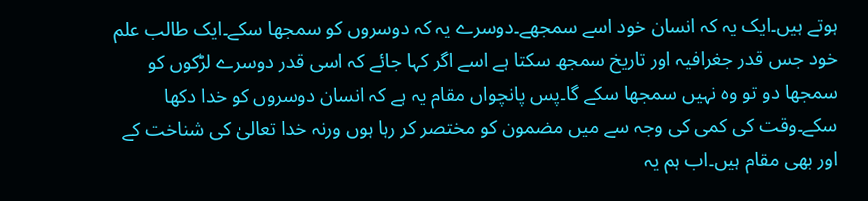ہوتے ہیں۔ایک یہ کہ انسان خود اسے سمجھے۔دوسرے یہ کہ دوسروں کو سمجھا سکے۔ایک طالب علم خود جس قدر جغرافیہ اور تاریخ سمجھ سکتا ہے اسے اگر کہا جائے کہ اسی قدر دوسرے لڑکوں کو سمجھا دو تو وہ نہیں سمجھا سکے گا۔پس پانچواں مقام یہ ہے کہ انسان دوسروں کو خدا دکھا سکے۔وقت کی کمی کی وجہ سے میں مضمون کو مختصر کر رہا ہوں ورنہ خدا تعالیٰ کی شناخت کے اور بھی مقام ہیں۔اب ہم یہ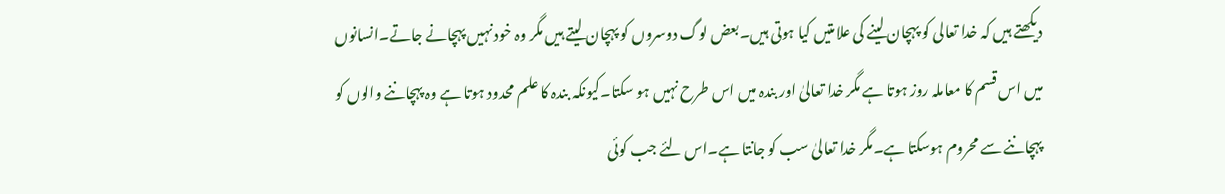دیکھتے ہیں کہ خدا تعالی کو پہچان لینے کی علامتیں کیا ہوتی ہیں۔بعض لوگ دوسروں کو پہچان لیتے ہیں مگر وہ خود نہیں پہچانے جاتے۔انسانوں میں اس قسم کا معاملہ روز ہوتا ہے مگر خدا تعالیٰ اور بندہ میں اس طرح نہیں ہو سکتا۔کیونکہ بندہ کا علم محدود ہوتا ہے وہ پہچاننے والوں کو پہچاننے سے محروم ہوسکتا ہے۔مگر خدا تعالیٰ سب کو جانتا ہے۔اس لئے جب کوئی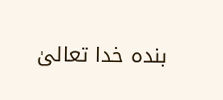بندہ خدا تعالیٰ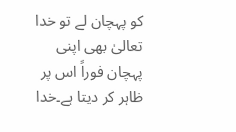کو پہچان لے تو خدا تعالیٰ بھی اپنی پہچان فوراً اس پر ظاہر کر دیتا ہے۔خدا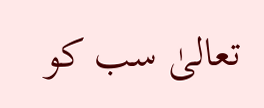تعالیٰ سب کو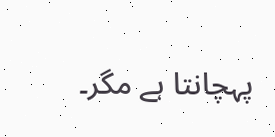پہچانتا ہے مگر۔